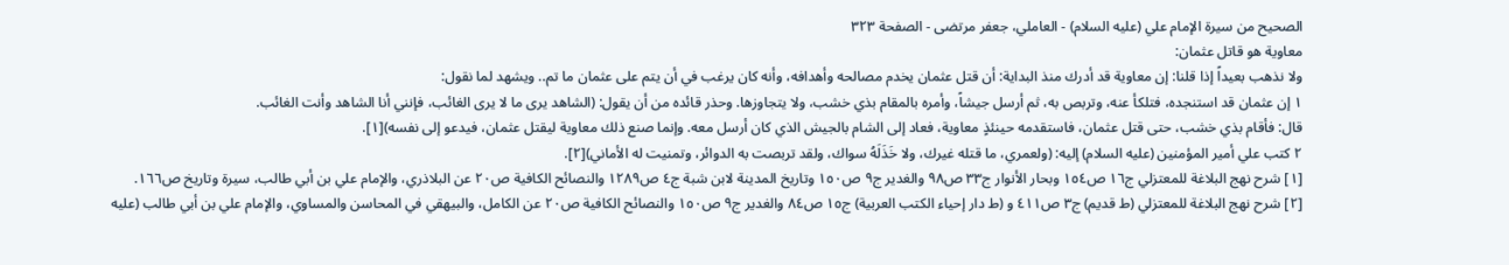الصحيح من سيرة الإمام علي (عليه السلام) - العاملي، جعفر مرتضى - الصفحة ٣٢٣
معاوية هو قاتل عثمان:
ولا نذهب بعيداً إذا قلنا: إن معاوية قد أدرك منذ البداية: أن قتل عثمان يخدم مصالحه وأهدافه، وأنه كان يرغب في أن يتم على عثمان ما تم.. ويشهد لما نقول:
١ إن عثمان قد استنجده، فتلكأ عنه، وتربص به، ثم أرسل جيشاً، وأمره بالمقام بذي خشب، ولا يتجاوزها. وحذر قائده من أن يقول: (الشاهد يرى ما لا يرى الغائب، فإنني أنا الشاهد وأنت الغائب.
قال: فأقام بذي خشب، حتى قتل عثمان، فاستقدمه حينئذٍ معاوية، فعاد إلى الشام بالجيش الذي كان أرسل معه. وإنما صنع ذلك معاوية ليقتل عثمان، فيدعو إلى نفسه)[١].
٢ كتب علي أمير المؤمنين (عليه السلام) إليه: (ولعمري، ما قتله غيرك، ولا خَذَلَهُ سواك، ولقد تربصت به الدوائر، وتمنيت له الأماني)[٢].
[١] شرح نهج البلاغة للمعتزلي ج١٦ ص١٥٤ وبحار الأنوار ج٣٣ ص٩٨ والغدير ج٩ ص١٥٠ وتاريخ المدينة لابن شبة ج٤ ص١٢٨٩ والنصائح الكافية ص٢٠ عن البلاذري، والإمام علي بن أبي طالب، سيرة وتاريخ ص١٦٦.
[٢] شرح نهج البلاغة للمعتزلي (ط قديم) ج٣ ص٤١١ و (ط دار إحياء الكتب العربية) ج١٥ ص٨٤ والغدير ج٩ ص١٥٠ والنصائح الكافية ص٢٠ عن الكامل، والبيهقي في المحاسن والمساوي، والإمام علي بن أبي طالب (عليه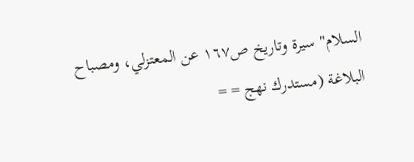السلام" سيرة وتاريخ ص١٦٧ عن المعتزلي، ومصباح البلاغة (مستدرك نهج = =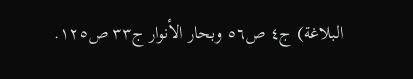البلاغة) ج٤ ص٥٦ وبحار الأنوار ج٣٣ ص١٢٥.